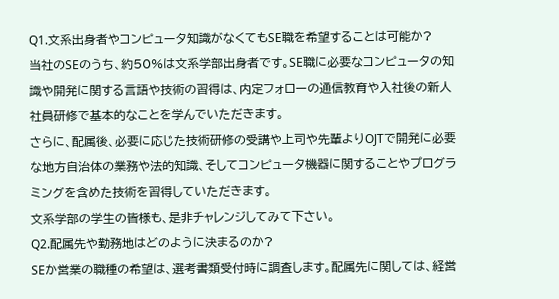Q1.文系出身者やコンピュータ知識がなくてもSE職を希望することは可能か?
当社のSEのうち、約50%は文系学部出身者です。SE職に必要なコンピュータの知識や開発に関する言語や技術の習得は、内定フォローの通信教育や入社後の新人社員研修で基本的なことを学んでいただきます。
さらに、配属後、必要に応じた技術研修の受講や上司や先輩よりOJTで開発に必要な地方自治体の業務や法的知識、そしてコンピュータ機器に関することやプログラミングを含めた技術を習得していただきます。
文系学部の学生の皆様も、是非チャレンジしてみて下さい。
Q2.配属先や勤務地はどのように決まるのか?
SEか営業の職種の希望は、選考書類受付時に調査します。配属先に関しては、経営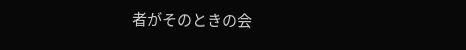者がそのときの会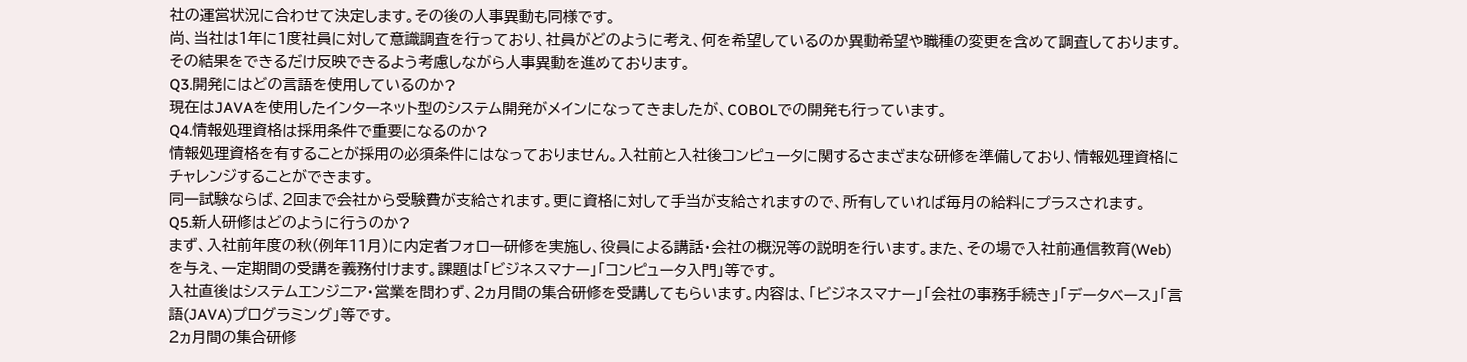社の運営状況に合わせて決定します。その後の人事異動も同様です。
尚、当社は1年に1度社員に対して意識調査を行っており、社員がどのように考え、何を希望しているのか異動希望や職種の変更を含めて調査しております。その結果をできるだけ反映できるよう考慮しながら人事異動を進めております。
Q3.開発にはどの言語を使用しているのか?
現在はJAVAを使用したインターネット型のシステム開発がメインになってきましたが、COBOLでの開発も行っています。
Q4.情報処理資格は採用条件で重要になるのか?
情報処理資格を有することが採用の必須条件にはなっておりません。入社前と入社後コンピュータに関するさまざまな研修を準備しており、情報処理資格にチャレンジすることができます。
同一試験ならば、2回まで会社から受験費が支給されます。更に資格に対して手当が支給されますので、所有していれば毎月の給料にプラスされます。
Q5.新人研修はどのように行うのか?
まず、入社前年度の秋(例年11月)に内定者フォロー研修を実施し、役員による講話・会社の概況等の説明を行います。また、その場で入社前通信教育(Web)を与え、一定期間の受講を義務付けます。課題は「ビジネスマナー」「コンピュータ入門」等です。
入社直後はシステムエンジニア・営業を問わず、2ヵ月間の集合研修を受講してもらいます。内容は、「ビジネスマナー」「会社の事務手続き」「データベース」「言語(JAVA)プログラミング」等です。
2ヵ月間の集合研修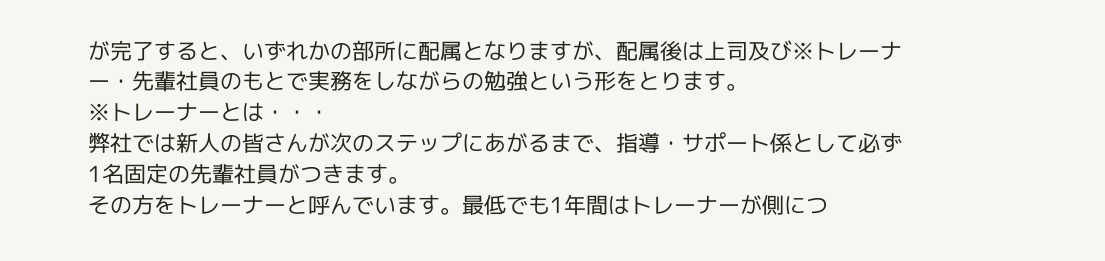が完了すると、いずれかの部所に配属となりますが、配属後は上司及び※トレーナー・先輩社員のもとで実務をしながらの勉強という形をとります。
※トレーナーとは・・・
弊社では新人の皆さんが次のステップにあがるまで、指導・サポート係として必ず1名固定の先輩社員がつきます。
その方をトレーナーと呼んでいます。最低でも1年間はトレーナーが側につ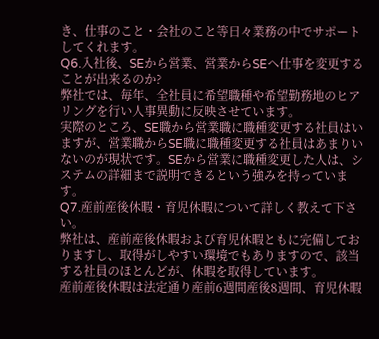き、仕事のこと・会社のこと等日々業務の中でサポートしてくれます。
Q6.入社後、SEから営業、営業からSEへ仕事を変更することが出来るのか?
弊社では、毎年、全社員に希望職種や希望勤務地のヒアリングを行い人事異動に反映させています。
実際のところ、SE職から営業職に職種変更する社員はいますが、営業職からSE職に職種変更する社員はあまりいないのが現状です。SEから営業に職種変更した人は、システムの詳細まで説明できるという強みを持っています。
Q7.産前産後休暇・育児休暇について詳しく教えて下さい。
弊社は、産前産後休暇および育児休暇ともに完備しておりますし、取得がしやすい環境でもありますので、該当する社員のほとんどが、休暇を取得しています。
産前産後休暇は法定通り産前6週間産後8週間、育児休暇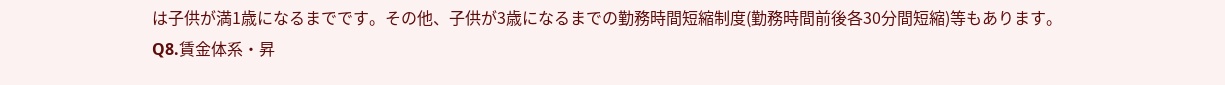は子供が満1歳になるまでです。その他、子供が3歳になるまでの勤務時間短縮制度(勤務時間前後各30分間短縮)等もあります。
Q8.賃金体系・昇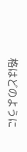格はどのように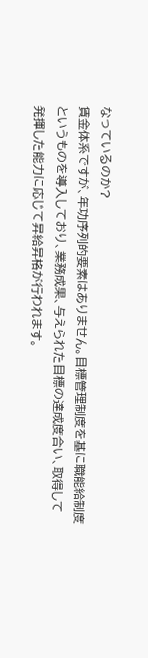なっているのか?
賃金体系ですが、年功序列的要素はありません。目標管理制度を基に職能給制度というものを導入しており、業務成果、与えられた目標の達成度合い、取得して発揮した能力に応じて昇給昇格が行われます。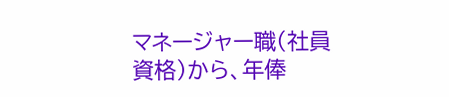マネージャー職(社員資格)から、年俸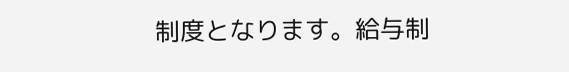制度となります。給与制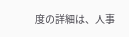度の詳細は、人事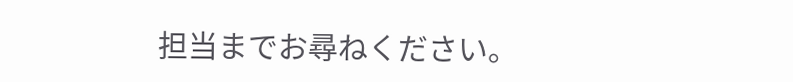担当までお尋ねください。